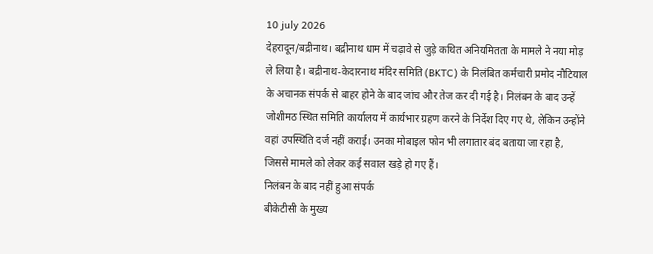10 july 2026
देहरादून/बद्रीनाथ। बद्रीनाथ धाम में चढ़ावे से जुड़े कथित अनियमितता के मामले ने नया मोड़ ले लिया है। बद्रीनाथ-केदारनाथ मंदिर समिति (BKTC) के निलंबित कर्मचारी प्रमोद नौटियाल के अचानक संपर्क से बाहर होने के बाद जांच और तेज कर दी गई है। निलंबन के बाद उन्हें जोशीमठ स्थित समिति कार्यालय में कार्यभार ग्रहण करने के निर्देश दिए गए थे, लेकिन उन्होंने वहां उपस्थिति दर्ज नहीं कराई। उनका मोबाइल फोन भी लगातार बंद बताया जा रहा है, जिससे मामले को लेकर कई सवाल खड़े हो गए हैं।
निलंबन के बाद नहीं हुआ संपर्क
बीकेटीसी के मुख्य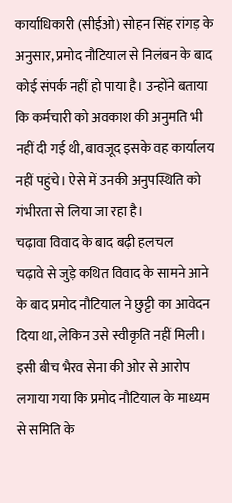कार्याधिकारी (सीईओ) सोहन सिंह रांगड़ के अनुसार, प्रमोद नौटियाल से निलंबन के बाद कोई संपर्क नहीं हो पाया है। उन्होंने बताया कि कर्मचारी को अवकाश की अनुमति भी नहीं दी गई थी, बावजूद इसके वह कार्यालय नहीं पहुंचे। ऐसे में उनकी अनुपस्थिति को गंभीरता से लिया जा रहा है।
चढ़ावा विवाद के बाद बढ़ी हलचल
चढ़ावे से जुड़े कथित विवाद के सामने आने के बाद प्रमोद नौटियाल ने छुट्टी का आवेदन दिया था, लेकिन उसे स्वीकृति नहीं मिली। इसी बीच भैरव सेना की ओर से आरोप लगाया गया कि प्रमोद नौटियाल के माध्यम से समिति के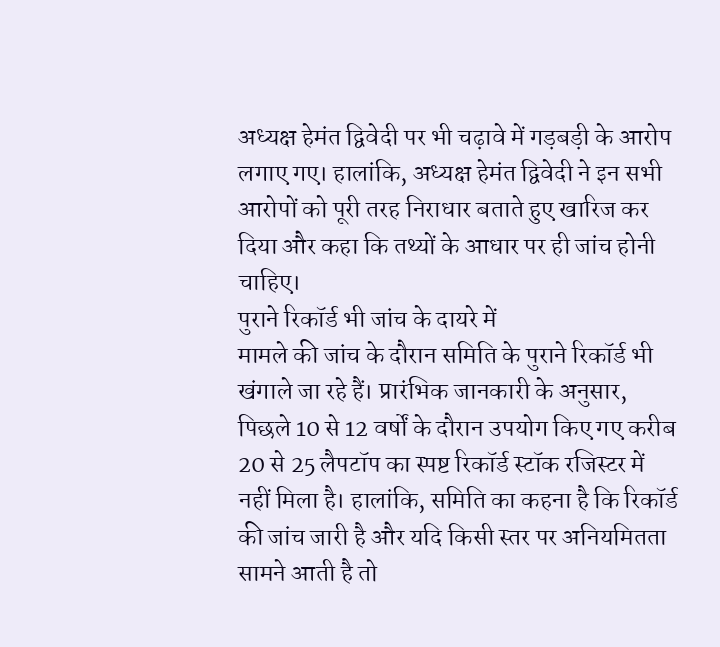अध्यक्ष हेमंत द्विवेदी पर भी चढ़ावे में गड़बड़ी के आरोप लगाए गए। हालांकि, अध्यक्ष हेमंत द्विवेदी ने इन सभी आरोपों को पूरी तरह निराधार बताते हुए खारिज कर दिया और कहा कि तथ्यों के आधार पर ही जांच होनी चाहिए।
पुराने रिकॉर्ड भी जांच के दायरे में
मामले की जांच के दौरान समिति के पुराने रिकॉर्ड भी खंगाले जा रहे हैं। प्रारंभिक जानकारी के अनुसार, पिछले 10 से 12 वर्षों के दौरान उपयोग किए गए करीब 20 से 25 लैपटॉप का स्पष्ट रिकॉर्ड स्टॉक रजिस्टर में नहीं मिला है। हालांकि, समिति का कहना है कि रिकॉर्ड की जांच जारी है और यदि किसी स्तर पर अनियमितता सामने आती है तो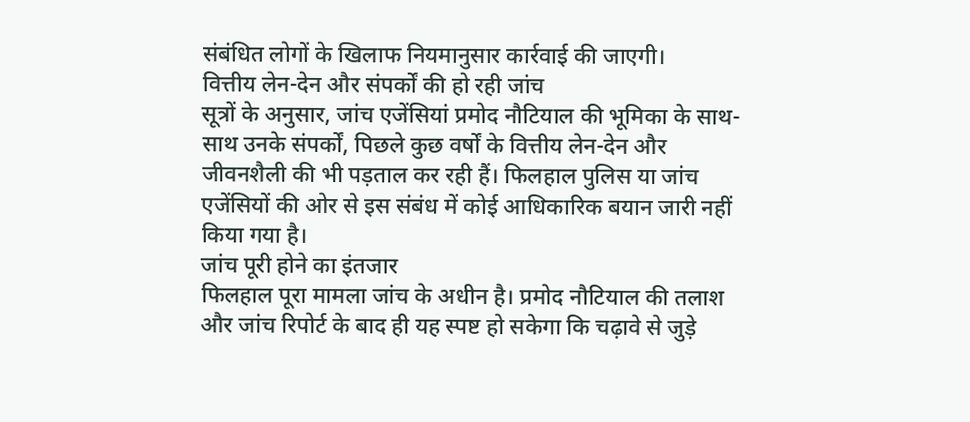संबंधित लोगों के खिलाफ नियमानुसार कार्रवाई की जाएगी।
वित्तीय लेन-देन और संपर्कों की हो रही जांच
सूत्रों के अनुसार, जांच एजेंसियां प्रमोद नौटियाल की भूमिका के साथ-साथ उनके संपर्कों, पिछले कुछ वर्षों के वित्तीय लेन-देन और जीवनशैली की भी पड़ताल कर रही हैं। फिलहाल पुलिस या जांच एजेंसियों की ओर से इस संबंध में कोई आधिकारिक बयान जारी नहीं किया गया है।
जांच पूरी होने का इंतजार
फिलहाल पूरा मामला जांच के अधीन है। प्रमोद नौटियाल की तलाश और जांच रिपोर्ट के बाद ही यह स्पष्ट हो सकेगा कि चढ़ावे से जुड़े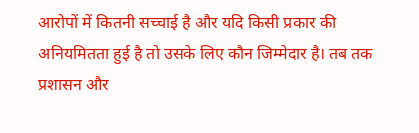आरोपों में कितनी सच्चाई है और यदि किसी प्रकार की अनियमितता हुई है तो उसके लिए कौन जिम्मेदार है। तब तक प्रशासन और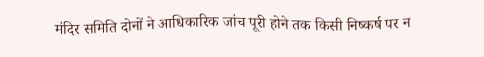मंदिर समिति दोनों ने आधिकारिक जांच पूरी होने तक किसी निष्कर्ष पर न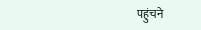पहुंचने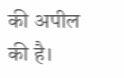की अपील की है।